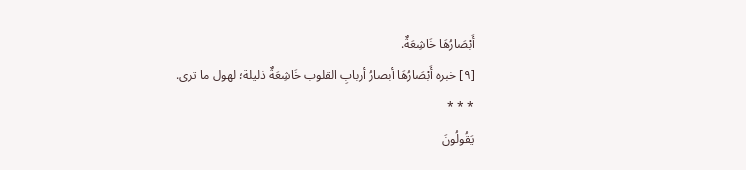أَبْصَارُهَا خَاشِعَةٌ.
[٩] خبره أَبْصَارُهَا أبصارُ أربابِ القلوب خَاشِعَةٌ ذليلة؛ لهول ما ترى.
* * *
يَقُولُونَ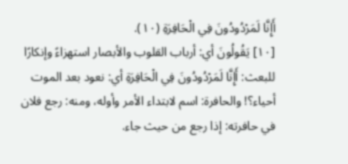أَإِنَّا لَمَرْدُودُونَ فِي الْحَافِرَةِ (١٠).
[١٠] يَقُولُونَ أي: أرباب القلوب والأبصار استهزاءً وإنكارًا للبعث: أَإِنَّا لَمَرْدُودُونَ فِي الْحَافِرَةِ أي: نعود بعد الموت أحياء؟! والحافرة: اسم لابتداء الأمر وأوله، ومنه: رجع فلان في حافرته: إذا رجع من حيث جاء.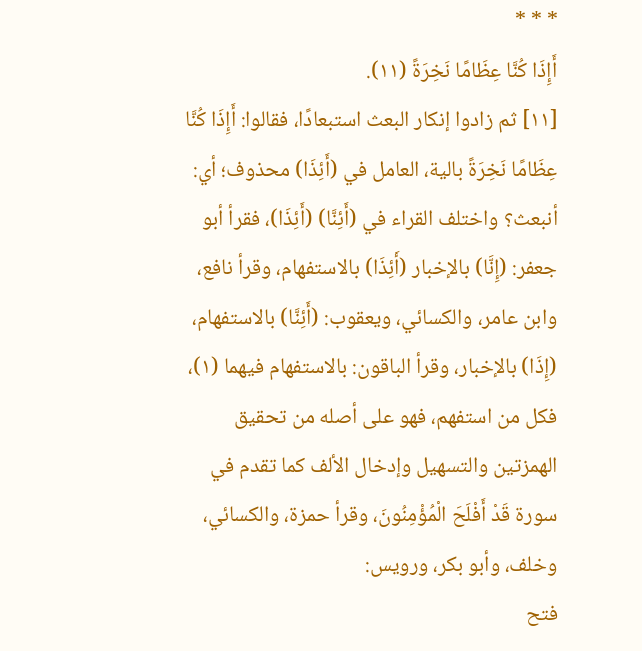* * *
أَإِذَا كُنَّا عِظَامًا نَخِرَةً (١١).
[١١] ثم زادوا إنكار البعث استبعادًا، فقالوا: أَإِذَا كُنَّا عِظَامًا نَخِرَةً بالية، العامل في (أَئِذَا) محذوف؛ أي: أنبعث؟ واختلف القراء في (أَئِنَّا) (أَئِذَا)، فقرأ أبو جعفر: (إِنَّا) بالإخبار (أَئِذَا) بالاستفهام، وقرأ نافع، وابن عامر، والكسائي، ويعقوب: (أَئِنَّا) بالاستفهام، (إِذَا) بالإخبار، وقرأ الباقون: بالاستفهام فيهما (١)، فكل من استفهم، فهو على أصله من تحقيق الهمزتين والتسهيل وإدخال الألف كما تقدم في سورة قَدْ أَفْلَحَ الْمُؤْمِنُونَ، وقرأ حمزة، والكسائي، وخلف، وأبو بكر، ورويس:
فتح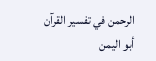الرحمن في تفسير القرآن
أبو اليمن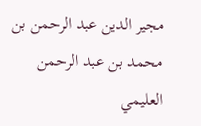مجير الدين عبد الرحمن بن محمد بن عبد الرحمن العليمي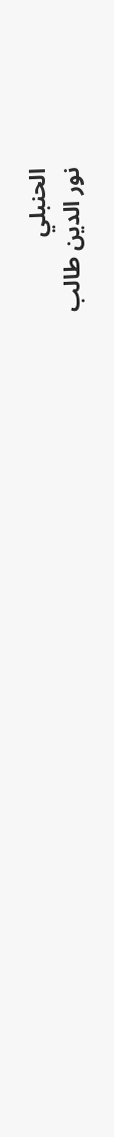الحنبلي
نور الدين طالب